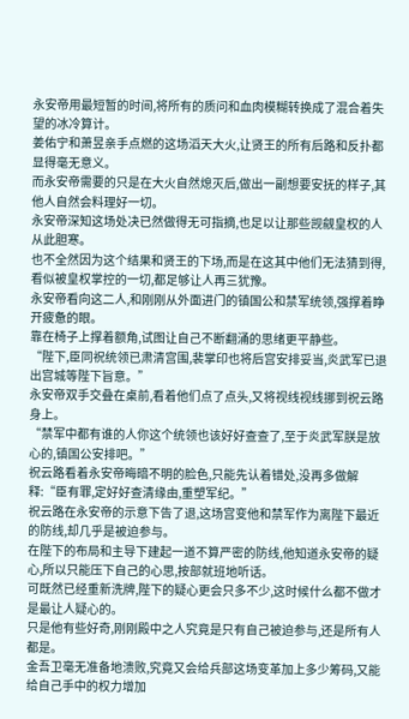永安帝用最短暂的时间,将所有的质问和血肉模糊转换成了混合着失望的冰冷算计。
姜佑宁和萧昱亲手点燃的这场滔天大火,让贤王的所有后路和反扑都显得毫无意义。
而永安帝需要的只是在大火自然熄灭后,做出一副想要安抚的样子,其他人自然会料理好一切。
永安帝深知这场处决已然做得无可指摘,也足以让那些觊觎皇权的人从此胆寒。
也不全然因为这个结果和贤王的下场,而是在这其中他们无法猜到得,看似被皇权掌控的一切,都足够让人再三犹豫。
永安帝看向这二人,和刚刚从外面进门的镇国公和禁军统领,强撑着睁开疲惫的眼。
靠在椅子上撑着额角,试图让自己不断翻涌的思绪更平静些。
“陛下,臣同祝统领已肃清宫围,裴掌印也将后宫安排妥当,炎武军已退出宫城等陛下旨意。”
永安帝双手交叠在桌前,看着他们点了点头,又将视线视线挪到祝云路身上。
“禁军中都有谁的人你这个统领也该好好查查了,至于炎武军朕是放心的,镇国公安排吧。”
祝云路看着永安帝晦暗不明的脸色,只能先认着错处,没再多做解释:“臣有罪,定好好查清缘由,重塑军纪。”
祝云路在永安帝的示意下告了退,这场宫变他和禁军作为离陛下最近的防线,却几乎是被迫参与。
在陛下的布局和主导下建起一道不算严密的防线,他知道永安帝的疑心,所以只能压下自己的心思,按部就班地听话。
可既然已经重新洗牌,陛下的疑心更会只多不少,这时候什么都不做才是最让人疑心的。
只是他有些好奇,刚刚殿中之人究竟是只有自己被迫参与,还是所有人都是。
金吾卫毫无准备地溃败,究竟又会给兵部这场变革加上多少筹码,又能给自己手中的权力增加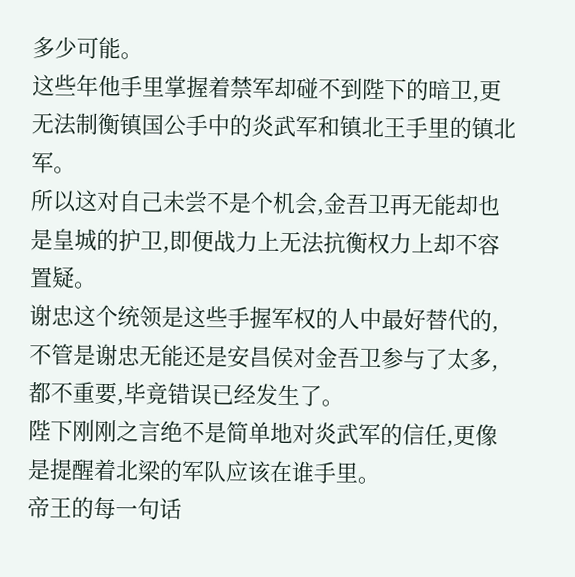多少可能。
这些年他手里掌握着禁军却碰不到陛下的暗卫,更无法制衡镇国公手中的炎武军和镇北王手里的镇北军。
所以这对自己未尝不是个机会,金吾卫再无能却也是皇城的护卫,即便战力上无法抗衡权力上却不容置疑。
谢忠这个统领是这些手握军权的人中最好替代的,不管是谢忠无能还是安昌侯对金吾卫参与了太多,都不重要,毕竟错误已经发生了。
陛下刚刚之言绝不是简单地对炎武军的信任,更像是提醒着北梁的军队应该在谁手里。
帝王的每一句话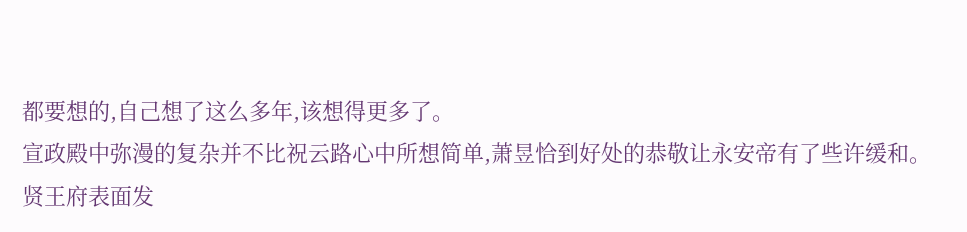都要想的,自己想了这么多年,该想得更多了。
宣政殿中弥漫的复杂并不比祝云路心中所想简单,萧昱恰到好处的恭敬让永安帝有了些许缓和。
贤王府表面发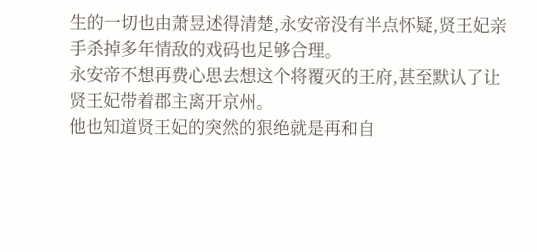生的一切也由萧昱述得清楚,永安帝没有半点怀疑,贤王妃亲手杀掉多年情敌的戏码也足够合理。
永安帝不想再费心思去想这个将覆灭的王府,甚至默认了让贤王妃带着郡主离开京州。
他也知道贤王妃的突然的狠绝就是再和自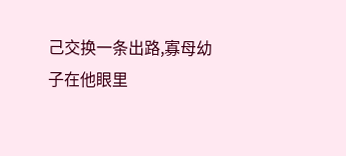己交换一条出路,寡母幼子在他眼里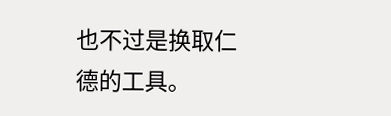也不过是换取仁德的工具。